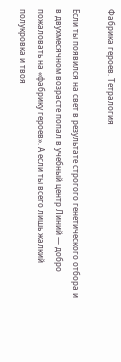Фабрика героев. Тетралогия

Если ты появился на свет в результате строгого генетического отбора и в двухмесячном возрасте попал в учебный центр Линий — добро пожаловать на «фабрику героев». А если ты всего лишь жалкий полукровка и твоя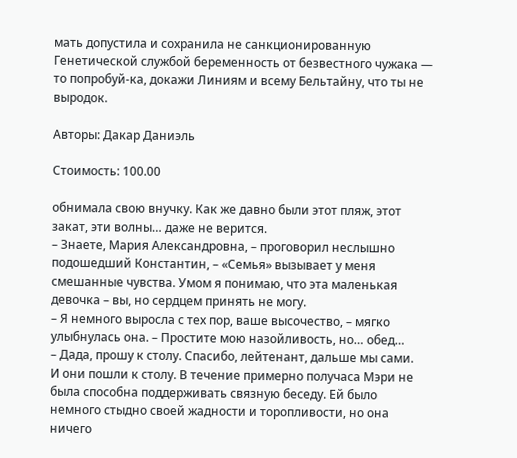мать допустила и сохранила не санкционированную Генетической службой беременность от безвестного чужака — то попробуй-ка, докажи Линиям и всему Бельтайну, что ты не выродок.

Авторы: Дакар Даниэль

Стоимость: 100.00

обнимала свою внучку. Как же давно были этот пляж, этот закат, эти волны… даже не верится.
– Знаете, Мария Александровна, – проговорил неслышно подошедший Константин, – «Семья» вызывает у меня смешанные чувства. Умом я понимаю, что эта маленькая девочка – вы, но сердцем принять не могу.
– Я немного выросла с тех пор, ваше высочество, – мягко улыбнулась она. – Простите мою назойливость, но… обед…
– Дада, прошу к столу. Спасибо, лейтенант, дальше мы сами.
И они пошли к столу. В течение примерно получаса Мэри не была способна поддерживать связную беседу. Ей было немного стыдно своей жадности и торопливости, но она ничего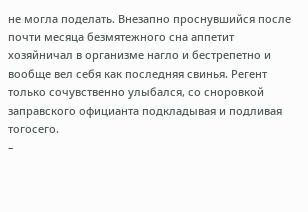не могла поделать. Внезапно проснувшийся после почти месяца безмятежного сна аппетит хозяйничал в организме нагло и бестрепетно и вообще вел себя как последняя свинья. Регент только сочувственно улыбался, со сноровкой заправского официанта подкладывая и подливая тогосего.
–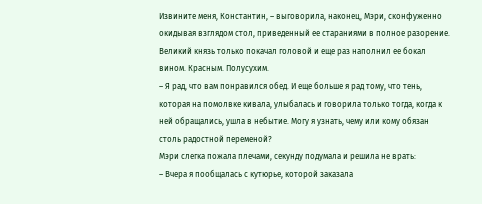Извините меня, Константин, – выговорила, наконец, Мэри, сконфуженно окидывая взглядом стол, приведенный ее стараниями в полное разорение.
Великий князь только покачал головой и еще раз наполнил ее бокал вином. Красным. Полусухим.
– Я рад, что вам понравился обед. И еще больше я рад тому, что тень, которая на помолвке кивала, улыбалась и говорила только тогда, когда к ней обращались, ушла в небытие. Могу я узнать, чему или кому обязан столь радостной переменой?
Мэри слегка пожала плечами, секунду подумала и решила не врать:
– Вчера я пообщалась с кутюрье, которой заказала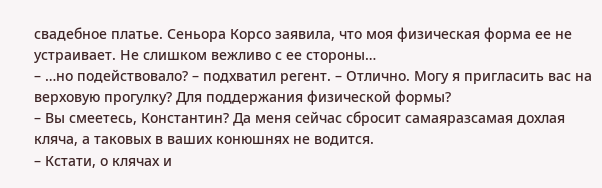свадебное платье. Сеньора Корсо заявила, что моя физическая форма ее не устраивает. Не слишком вежливо с ее стороны…
– …но подействовало? – подхватил регент. – Отлично. Могу я пригласить вас на верховую прогулку? Для поддержания физической формы?
– Вы смеетесь, Константин? Да меня сейчас сбросит самаяразсамая дохлая кляча, а таковых в ваших конюшнях не водится.
– Кстати, о клячах и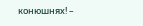конюшнях! –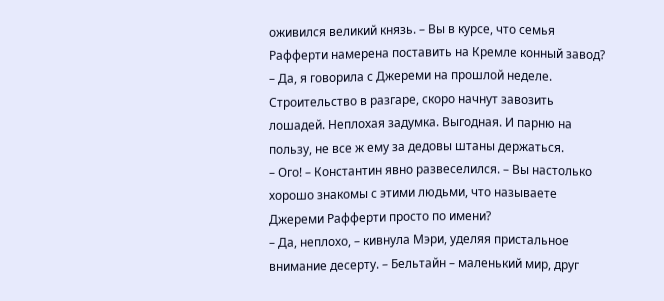оживился великий князь. – Вы в курсе, что семья Рафферти намерена поставить на Кремле конный завод?
– Да, я говорила с Джереми на прошлой неделе. Строительство в разгаре, скоро начнут завозить лошадей. Неплохая задумка. Выгодная. И парню на пользу, не все ж ему за дедовы штаны держаться.
– Ого! – Константин явно развеселился. – Вы настолько хорошо знакомы с этими людьми, что называете Джереми Рафферти просто по имени?
– Да, неплохо, – кивнула Мэри, уделяя пристальное внимание десерту. – Бельтайн – маленький мир, друг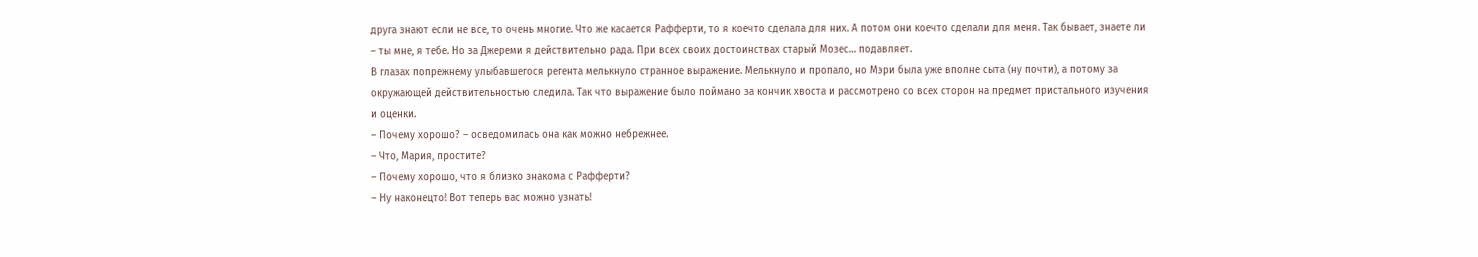друга знают если не все, то очень многие. Что же касается Рафферти, то я коечто сделала для них. А потом они коечто сделали для меня. Так бывает, знаете ли – ты мне, я тебе. Но за Джереми я действительно рада. При всех своих достоинствах старый Мозес… подавляет.
В глазах попрежнему улыбавшегося регента мелькнуло странное выражение. Мелькнуло и пропало, но Мэри была уже вполне сыта (ну почти), а потому за окружающей действительностью следила. Так что выражение было поймано за кончик хвоста и рассмотрено со всех сторон на предмет пристального изучения и оценки.
– Почему хорошо? – осведомилась она как можно небрежнее.
– Что, Мария, простите?
– Почему хорошо, что я близко знакома с Рафферти?
– Ну наконецто! Вот теперь вас можно узнать!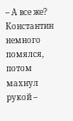– А все же?
Константин немного помялся, потом махнул рукой –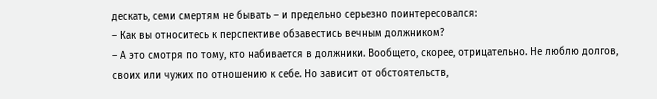дескать, семи смертям не бывать – и предельно серьезно поинтересовался:
– Как вы относитесь к перспективе обзавестись вечным должником?
– А это смотря по тому, кто набивается в должники. Вообщето, скорее, отрицательно. Не люблю долгов, своих или чужих по отношению к себе. Но зависит от обстоятельств,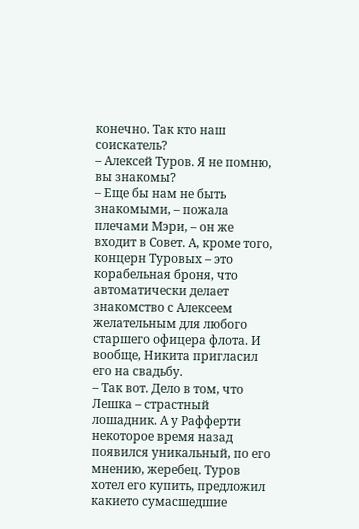конечно. Так кто наш соискатель?
– Алексей Туров. Я не помню, вы знакомы?
– Еще бы нам не быть знакомыми, – пожала плечами Мэри, – он же входит в Совет. А, кроме того, концерн Туровых – это корабельная броня, что автоматически делает знакомство с Алексеем желательным для любого старшего офицера флота. И вообще, Никита пригласил его на свадьбу.
– Так вот. Дело в том, что Лешка – страстный лошадник. А у Рафферти некоторое время назад появился уникальный, по его мнению, жеребец. Туров хотел его купить, предложил какието сумасшедшие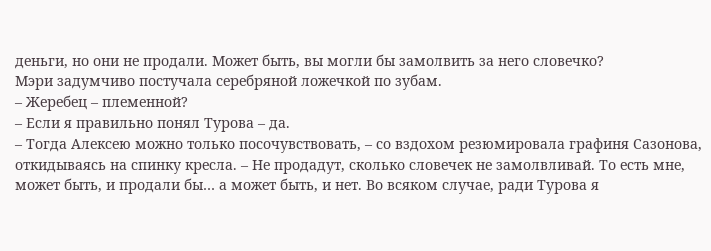деньги, но они не продали. Может быть, вы могли бы замолвить за него словечко?
Мэри задумчиво постучала серебряной ложечкой по зубам.
– Жеребец – племенной?
– Если я правильно понял Турова – да.
– Тогда Алексею можно только посочувствовать, – со вздохом резюмировала графиня Сазонова, откидываясь на спинку кресла. – Не продадут, сколько словечек не замолвливай. То есть мне, может быть, и продали бы… а может быть, и нет. Во всяком случае, ради Турова я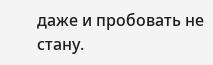даже и пробовать не стану.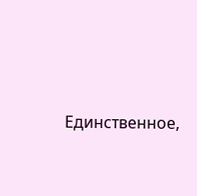Единственное,